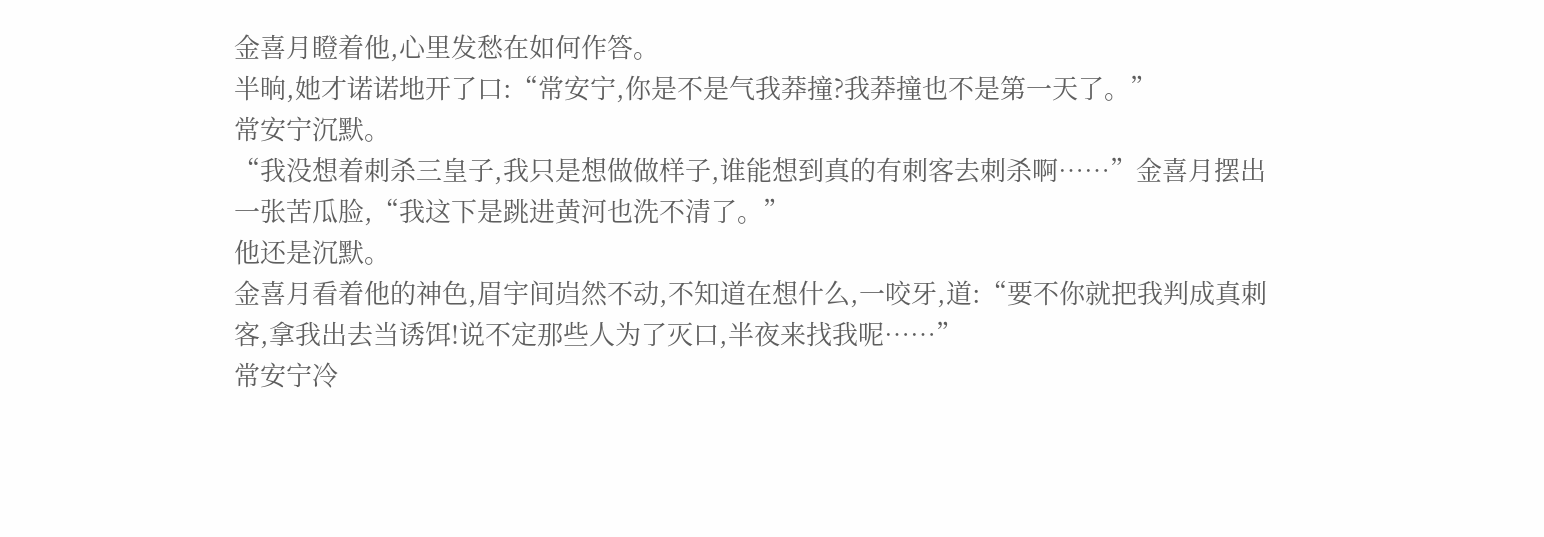金喜月瞪着他,心里发愁在如何作答。
半晌,她才诺诺地开了口:“常安宁,你是不是气我莽撞?我莽撞也不是第一天了。”
常安宁沉默。
“我没想着刺杀三皇子,我只是想做做样子,谁能想到真的有刺客去刺杀啊……”金喜月摆出一张苦瓜脸,“我这下是跳进黄河也洗不清了。”
他还是沉默。
金喜月看着他的神色,眉宇间岿然不动,不知道在想什么,一咬牙,道:“要不你就把我判成真刺客,拿我出去当诱饵!说不定那些人为了灭口,半夜来找我呢……”
常安宁冷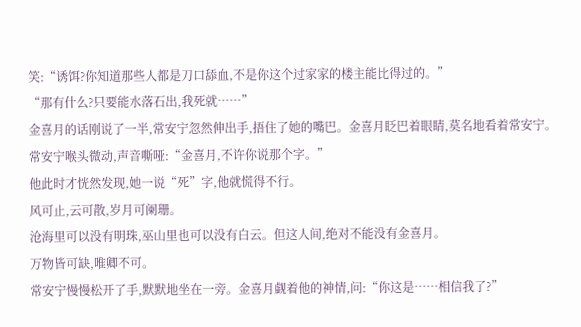笑:“诱饵?你知道那些人都是刀口舔血,不是你这个过家家的楼主能比得过的。”
“那有什么?只要能水落石出,我死就……”
金喜月的话刚说了一半,常安宁忽然伸出手,捂住了她的嘴巴。金喜月眨巴着眼睛,莫名地看着常安宁。
常安宁喉头微动,声音嘶哑:“金喜月,不许你说那个字。”
他此时才恍然发现,她一说“死”字,他就慌得不行。
风可止,云可散,岁月可阑珊。
沧海里可以没有明珠,巫山里也可以没有白云。但这人间,绝对不能没有金喜月。
万物皆可缺,唯卿不可。
常安宁慢慢松开了手,默默地坐在一旁。金喜月觑着他的神情,问:“你这是……相信我了?”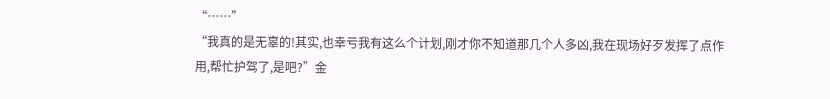“……”
“我真的是无辜的!其实,也幸亏我有这么个计划,刚才你不知道那几个人多凶,我在现场好歹发挥了点作用,帮忙护驾了,是吧?”金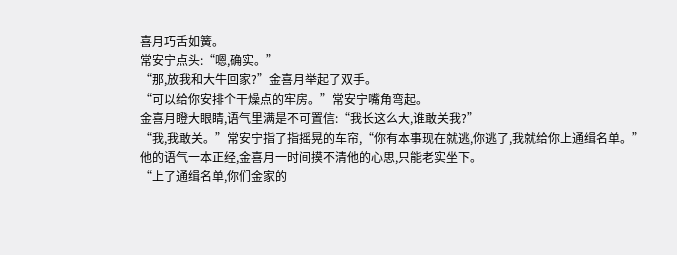喜月巧舌如簧。
常安宁点头:“嗯,确实。”
“那,放我和大牛回家?”金喜月举起了双手。
“可以给你安排个干燥点的牢房。”常安宁嘴角弯起。
金喜月瞪大眼睛,语气里满是不可置信:“我长这么大,谁敢关我?”
“我,我敢关。”常安宁指了指摇晃的车帘,“你有本事现在就逃,你逃了,我就给你上通缉名单。”
他的语气一本正经,金喜月一时间摸不清他的心思,只能老实坐下。
“上了通缉名单,你们金家的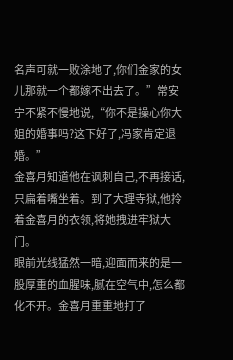名声可就一败涂地了,你们金家的女儿那就一个都嫁不出去了。”常安宁不紧不慢地说,“你不是操心你大姐的婚事吗?这下好了,冯家肯定退婚。”
金喜月知道他在讽刺自己,不再接话,只扁着嘴坐着。到了大理寺狱,他拎着金喜月的衣领,将她拽进牢狱大门。
眼前光线猛然一暗,迎面而来的是一股厚重的血腥味,腻在空气中,怎么都化不开。金喜月重重地打了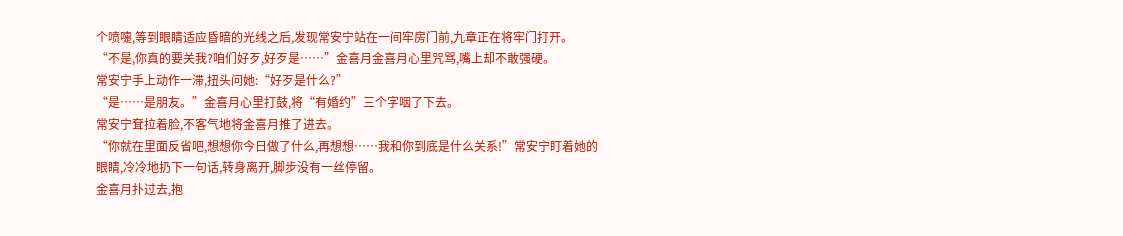个喷嚏,等到眼睛适应昏暗的光线之后,发现常安宁站在一间牢房门前,九章正在将牢门打开。
“不是,你真的要关我?咱们好歹,好歹是……”金喜月金喜月心里咒骂,嘴上却不敢强硬。
常安宁手上动作一滞,扭头问她:“好歹是什么?”
“是……是朋友。”金喜月心里打鼓,将“有婚约”三个字咽了下去。
常安宁耷拉着脸,不客气地将金喜月推了进去。
“你就在里面反省吧,想想你今日做了什么,再想想……我和你到底是什么关系!”常安宁盯着她的眼睛,冷冷地扔下一句话,转身离开,脚步没有一丝停留。
金喜月扑过去,抱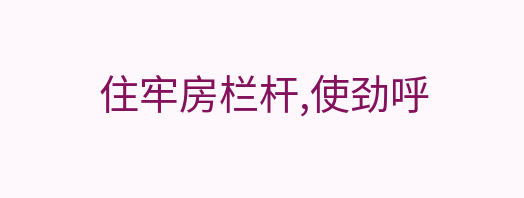住牢房栏杆,使劲呼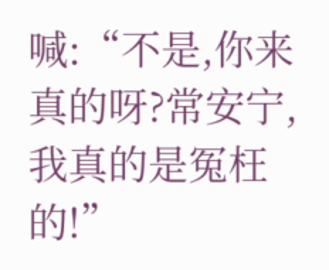喊:“不是,你来真的呀?常安宁,我真的是冤枉的!”